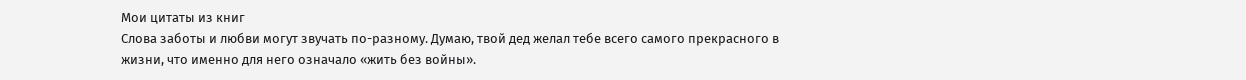Мои цитаты из книг
Слова заботы и любви могут звучать по-разному. Думаю, твой дед желал тебе всего самого прекрасного в жизни, что именно для него означало «жить без войны».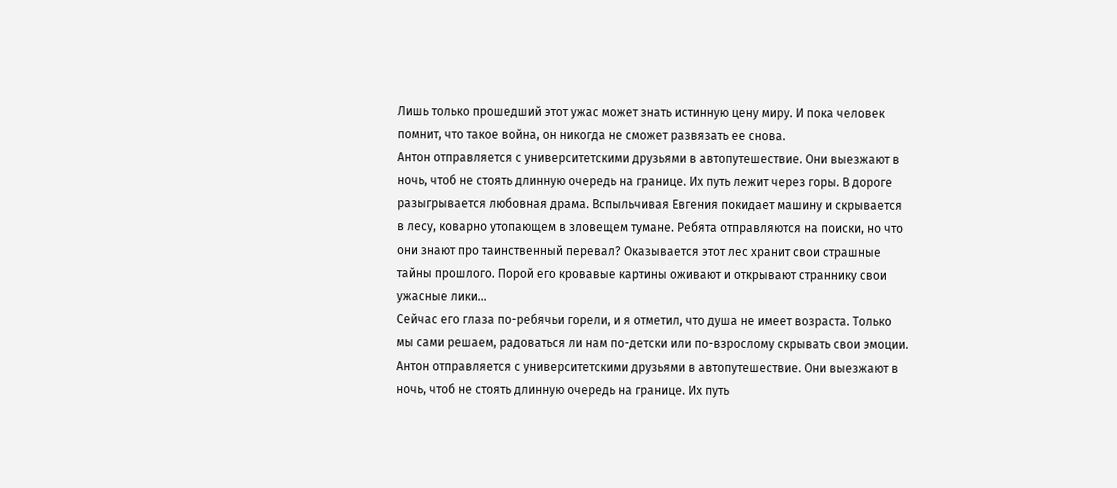Лишь только прошедший этот ужас может знать истинную цену миру. И пока человек помнит, что такое война, он никогда не сможет развязать ее снова.
Антон отправляется с университетскими друзьями в автопутешествие. Они выезжают в ночь, чтоб не стоять длинную очередь на границе. Их путь лежит через горы. В дороге разыгрывается любовная драма. Вспыльчивая Евгения покидает машину и скрывается в лесу, коварно утопающем в зловещем тумане. Ребята отправляются на поиски, но что они знают про таинственный перевал? Оказывается этот лес хранит свои страшные тайны прошлого. Порой его кровавые картины оживают и открывают страннику свои ужасные лики…
Сейчас его глаза по-ребячьи горели, и я отметил, что душа не имеет возраста. Только мы сами решаем, радоваться ли нам по-детски или по-взрослому скрывать свои эмоции.
Антон отправляется с университетскими друзьями в автопутешествие. Они выезжают в ночь, чтоб не стоять длинную очередь на границе. Их путь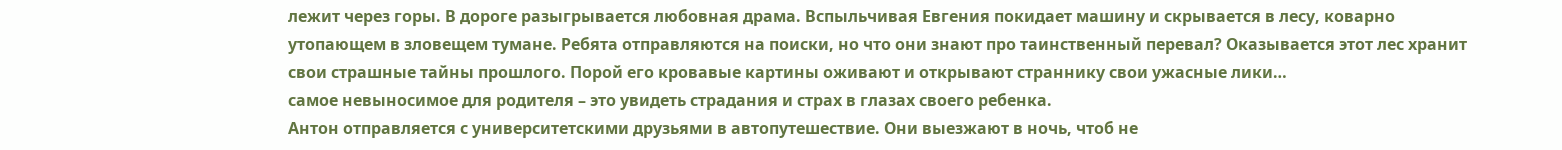лежит через горы. В дороге разыгрывается любовная драма. Вспыльчивая Евгения покидает машину и скрывается в лесу, коварно утопающем в зловещем тумане. Ребята отправляются на поиски, но что они знают про таинственный перевал? Оказывается этот лес хранит свои страшные тайны прошлого. Порой его кровавые картины оживают и открывают страннику свои ужасные лики…
самое невыносимое для родителя – это увидеть страдания и страх в глазах своего ребенка.
Антон отправляется с университетскими друзьями в автопутешествие. Они выезжают в ночь, чтоб не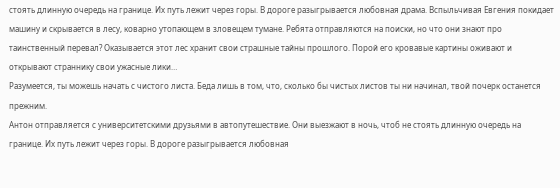стоять длинную очередь на границе. Их путь лежит через горы. В дороге разыгрывается любовная драма. Вспыльчивая Евгения покидает машину и скрывается в лесу, коварно утопающем в зловещем тумане. Ребята отправляются на поиски, но что они знают про таинственный перевал? Оказывается этот лес хранит свои страшные тайны прошлого. Порой его кровавые картины оживают и открывают страннику свои ужасные лики…
Разумеется, ты можешь начать с чистого листа. Беда лишь в том, что, сколько бы чистых листов ты ни начинал, твой почерк останется прежним.
Антон отправляется с университетскими друзьями в автопутешествие. Они выезжают в ночь, чтоб не стоять длинную очередь на границе. Их путь лежит через горы. В дороге разыгрывается любовная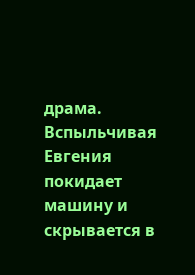драма. Вспыльчивая Евгения покидает машину и скрывается в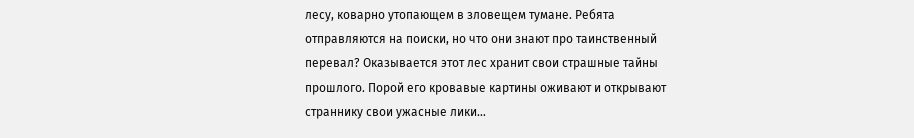лесу, коварно утопающем в зловещем тумане. Ребята отправляются на поиски, но что они знают про таинственный перевал? Оказывается этот лес хранит свои страшные тайны прошлого. Порой его кровавые картины оживают и открывают страннику свои ужасные лики…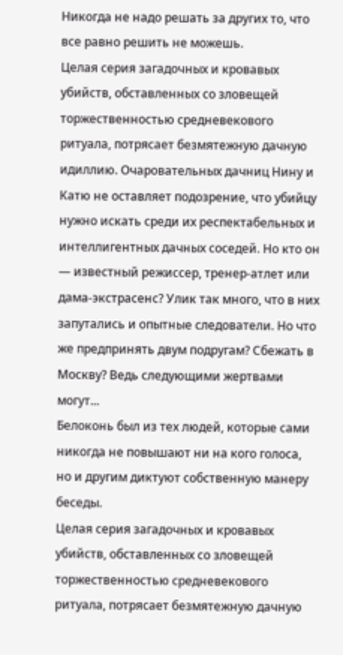Никогда не надо решать за других то, что все равно решить не можешь.
Целая серия загадочных и кровавых убийств, обставленных со зловещей торжественностью средневекового ритуала, потрясает безмятежную дачную идиллию. Очаровательных дачниц Нину и Катю не оставляет подозрение, что убийцу нужно искать среди их респектабельных и интеллигентных дачных соседей. Но кто он — известный режиссер, тренер-атлет или дама-экстрасенс? Улик так много, что в них запутались и опытные следователи. Но что же предпринять двум подругам? Сбежать в Москву? Ведь следующими жертвами могут...
Белоконь был из тех людей, которые сами никогда не повышают ни на кого голоса, но и другим диктуют собственную манеру беседы.
Целая серия загадочных и кровавых убийств, обставленных со зловещей торжественностью средневекового ритуала, потрясает безмятежную дачную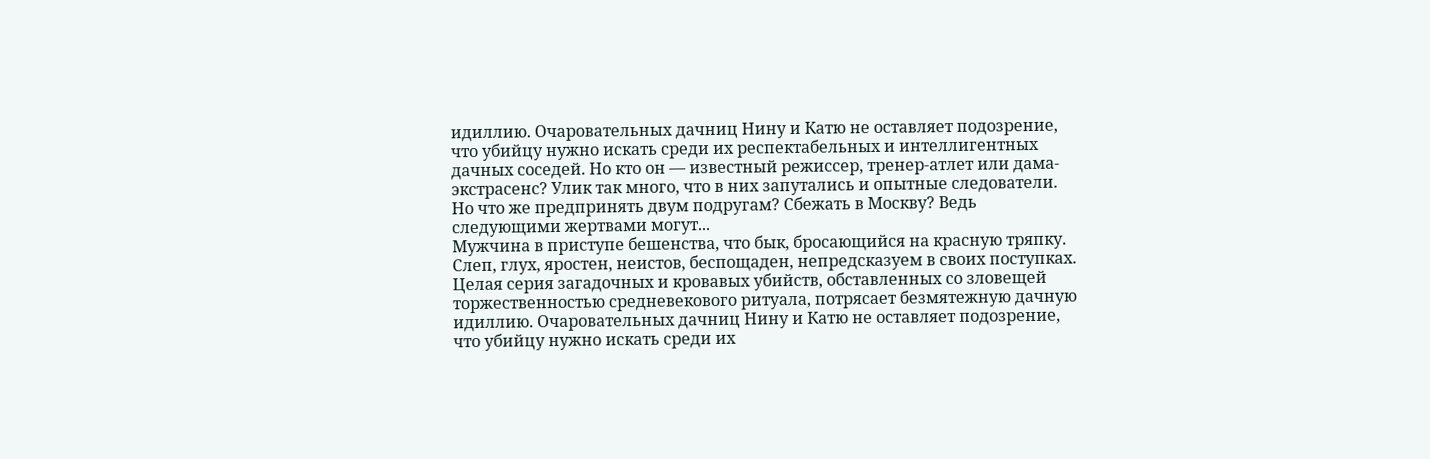идиллию. Очаровательных дачниц Нину и Катю не оставляет подозрение, что убийцу нужно искать среди их респектабельных и интеллигентных дачных соседей. Но кто он — известный режиссер, тренер-атлет или дама-экстрасенс? Улик так много, что в них запутались и опытные следователи. Но что же предпринять двум подругам? Сбежать в Москву? Ведь следующими жертвами могут...
Мужчина в приступе бешенства, что бык, бросающийся на красную тряпку. Слеп, глух, яростен, неистов, беспощаден, непредсказуем в своих поступках.
Целая серия загадочных и кровавых убийств, обставленных со зловещей торжественностью средневекового ритуала, потрясает безмятежную дачную идиллию. Очаровательных дачниц Нину и Катю не оставляет подозрение, что убийцу нужно искать среди их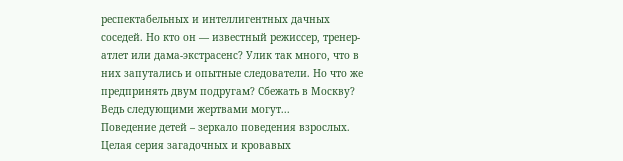респектабельных и интеллигентных дачных соседей. Но кто он — известный режиссер, тренер-атлет или дама-экстрасенс? Улик так много, что в них запутались и опытные следователи. Но что же предпринять двум подругам? Сбежать в Москву? Ведь следующими жертвами могут...
Поведение детей – зеркало поведения взрослых.
Целая серия загадочных и кровавых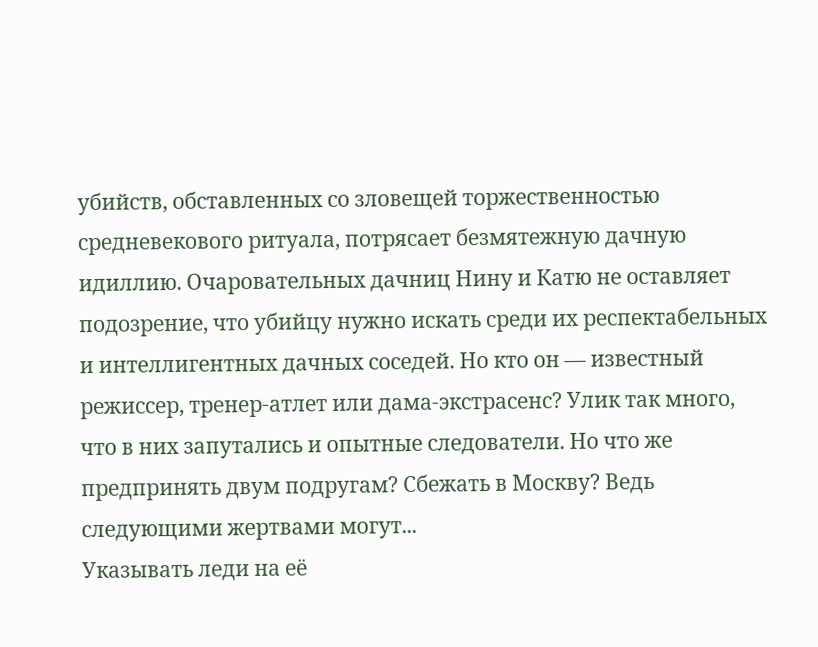убийств, обставленных со зловещей торжественностью средневекового ритуала, потрясает безмятежную дачную идиллию. Очаровательных дачниц Нину и Катю не оставляет подозрение, что убийцу нужно искать среди их респектабельных и интеллигентных дачных соседей. Но кто он — известный режиссер, тренер-атлет или дама-экстрасенс? Улик так много, что в них запутались и опытные следователи. Но что же предпринять двум подругам? Сбежать в Москву? Ведь следующими жертвами могут...
Указывать леди на её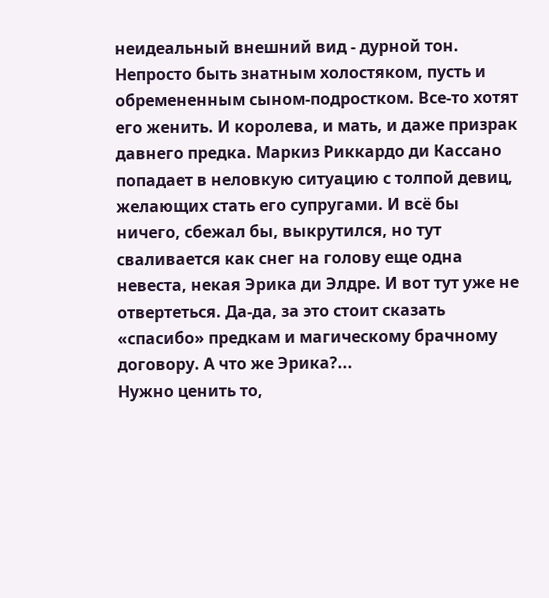неидеальный внешний вид - дурной тон.
Непросто быть знатным холостяком, пусть и обремененным сыном-подростком. Все-то хотят его женить. И королева, и мать, и даже призрак давнего предка. Маркиз Риккардо ди Кассано попадает в неловкую ситуацию с толпой девиц, желающих стать его супругами. И всё бы ничего, сбежал бы, выкрутился, но тут сваливается как снег на голову еще одна невеста, некая Эрика ди Элдре. И вот тут уже не отвертеться. Да-да, за это стоит сказать «спасибо» предкам и магическому брачному договору. А что же Эрика?...
Нужно ценить то,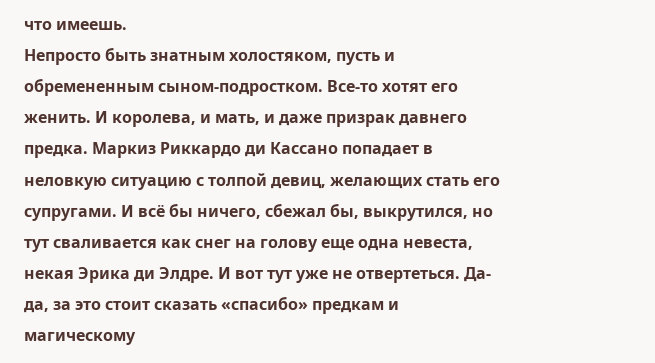что имеешь.
Непросто быть знатным холостяком, пусть и обремененным сыном-подростком. Все-то хотят его женить. И королева, и мать, и даже призрак давнего предка. Маркиз Риккардо ди Кассано попадает в неловкую ситуацию с толпой девиц, желающих стать его супругами. И всё бы ничего, сбежал бы, выкрутился, но тут сваливается как снег на голову еще одна невеста, некая Эрика ди Элдре. И вот тут уже не отвертеться. Да-да, за это стоит сказать «спасибо» предкам и магическому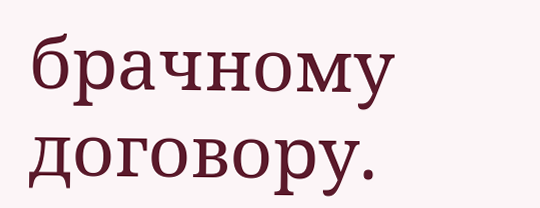брачному договору.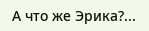А что же Эрика?...